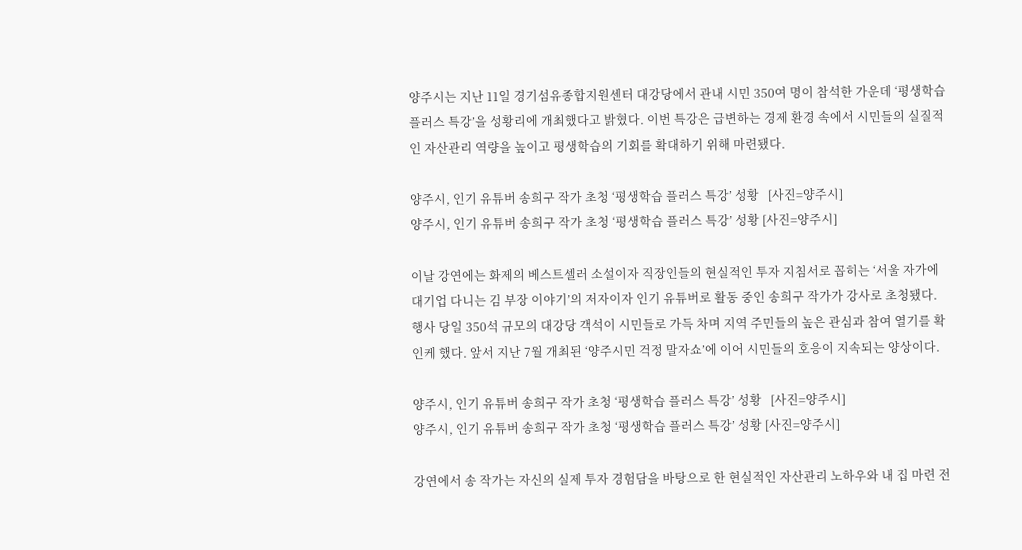양주시는 지난 11일 경기섬유종합지원센터 대강당에서 관내 시민 350여 명이 참석한 가운데 ‘평생학습 플러스 특강’을 성황리에 개최했다고 밝혔다. 이번 특강은 급변하는 경제 환경 속에서 시민들의 실질적인 자산관리 역량을 높이고 평생학습의 기회를 확대하기 위해 마련됐다.

양주시, 인기 유튜버 송희구 작가 초청 ‘평생학습 플러스 특강’ 성황   [사진=양주시]
양주시, 인기 유튜버 송희구 작가 초청 ‘평생학습 플러스 특강’ 성황 [사진=양주시]

이날 강연에는 화제의 베스트셀러 소설이자 직장인들의 현실적인 투자 지침서로 꼽히는 ‘서울 자가에 대기업 다니는 김 부장 이야기’의 저자이자 인기 유튜버로 활동 중인 송희구 작가가 강사로 초청됐다. 행사 당일 350석 규모의 대강당 객석이 시민들로 가득 차며 지역 주민들의 높은 관심과 참여 열기를 확인케 했다. 앞서 지난 7월 개최된 ‘양주시민 걱정 말자쇼’에 이어 시민들의 호응이 지속되는 양상이다.

양주시, 인기 유튜버 송희구 작가 초청 ‘평생학습 플러스 특강’ 성황   [사진=양주시]
양주시, 인기 유튜버 송희구 작가 초청 ‘평생학습 플러스 특강’ 성황 [사진=양주시]

강연에서 송 작가는 자신의 실제 투자 경험담을 바탕으로 한 현실적인 자산관리 노하우와 내 집 마련 전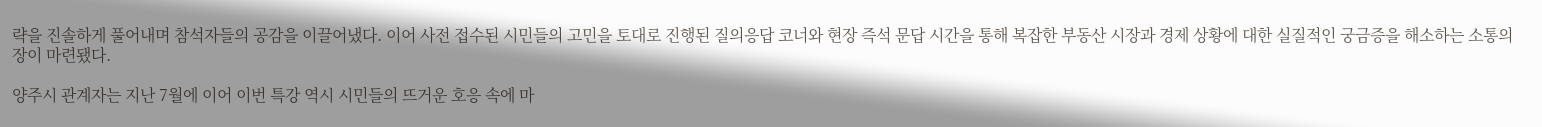략을 진솔하게 풀어내며 참석자들의 공감을 이끌어냈다. 이어 사전 접수된 시민들의 고민을 토대로 진행된 질의응답 코너와 현장 즉석 문답 시간을 통해 복잡한 부동산 시장과 경제 상황에 대한 실질적인 궁금증을 해소하는 소통의 장이 마련됐다.

양주시 관계자는 지난 7월에 이어 이번 특강 역시 시민들의 뜨거운 호응 속에 마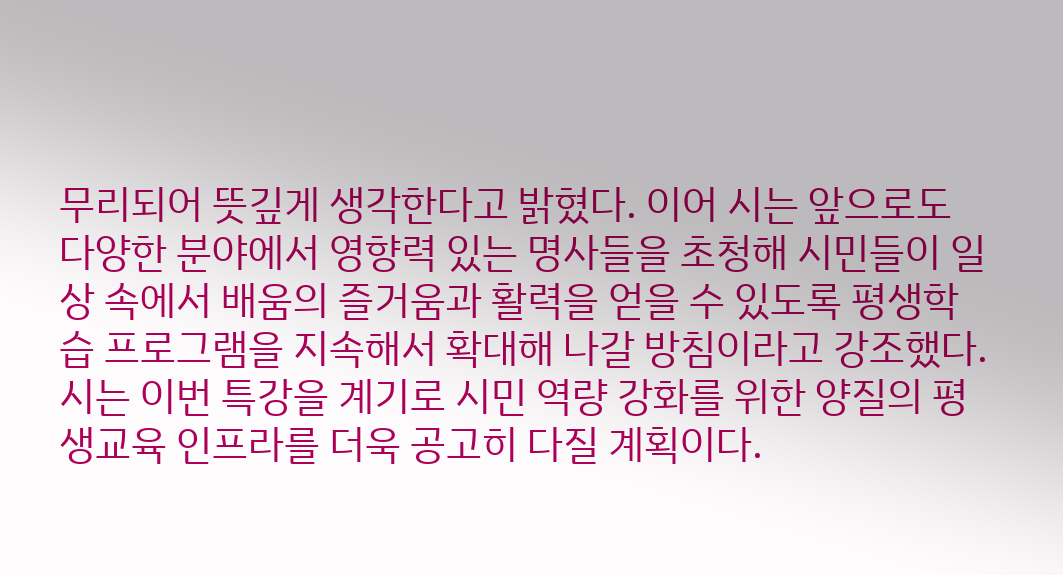무리되어 뜻깊게 생각한다고 밝혔다. 이어 시는 앞으로도 다양한 분야에서 영향력 있는 명사들을 초청해 시민들이 일상 속에서 배움의 즐거움과 활력을 얻을 수 있도록 평생학습 프로그램을 지속해서 확대해 나갈 방침이라고 강조했다. 시는 이번 특강을 계기로 시민 역량 강화를 위한 양질의 평생교육 인프라를 더욱 공고히 다질 계획이다.